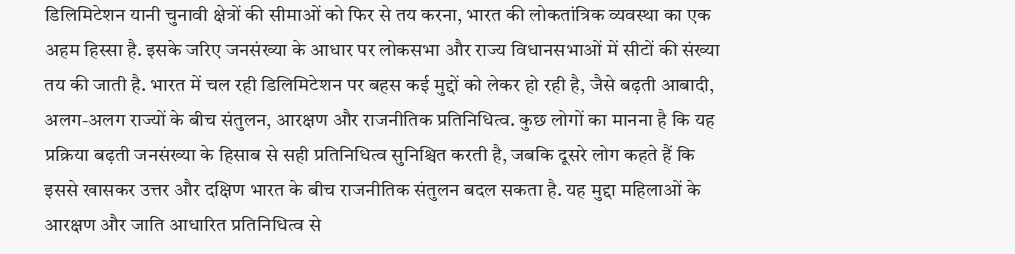डिलिमिटेशन यानी चुनावी क्षेत्रों की सीमाओं को फिर से तय करना, भारत की लोकतांत्रिक व्यवस्था का एक अहम हिस्सा है. इसके जरिए जनसंख्या के आधार पर लोकसभा और राज्य विधानसभाओं में सीटों की संख्या तय की जाती है. भारत में चल रही डिलिमिटेशन पर बहस कई मुद्दों को लेकर हो रही है, जैसे बढ़ती आबादी, अलग-अलग राज्यों के बीच संतुलन, आरक्षण और राजनीतिक प्रतिनिधित्व. कुछ लोगों का मानना है कि यह प्रक्रिया बढ़ती जनसंख्या के हिसाब से सही प्रतिनिधित्व सुनिश्चित करती है, जबकि दूसरे लोग कहते हैं कि इससे खासकर उत्तर और दक्षिण भारत के बीच राजनीतिक संतुलन बदल सकता है. यह मुद्दा महिलाओं के आरक्षण और जाति आधारित प्रतिनिधित्व से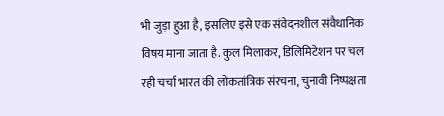भी जुड़ा हुआ है, इसलिए इसे एक संवेदनशील संवैधानिक विषय माना जाता है. कुल मिलाकर, डिलिमिटेशन पर चल रही चर्चा भारत की लोकतांत्रिक संरचना, चुनावी निष्पक्षता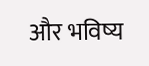और भविष्य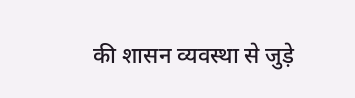की शासन व्यवस्था से जुड़े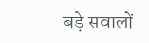बड़े सवालों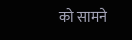को सामने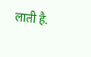लाती है.